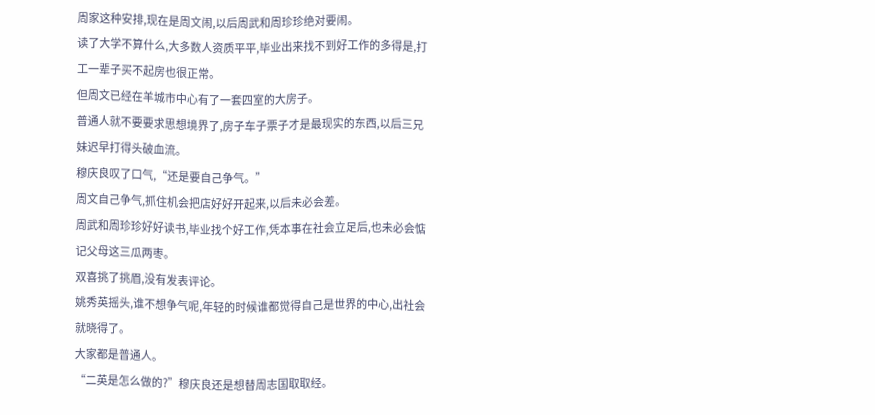周家这种安排,现在是周文闹,以后周武和周珍珍绝对要闹。
读了大学不算什么,大多数人资质平平,毕业出来找不到好工作的多得是,打工一辈子买不起房也很正常。
但周文已经在羊城市中心有了一套四室的大房子。
普通人就不要要求思想境界了,房子车子票子才是最现实的东西,以后三兄妹迟早打得头破血流。
穆庆良叹了口气,“还是要自己争气。”
周文自己争气,抓住机会把店好好开起来,以后未必会差。
周武和周珍珍好好读书,毕业找个好工作,凭本事在社会立足后,也未必会惦记父母这三瓜两枣。
双喜挑了挑眉,没有发表评论。
姚秀英摇头,谁不想争气呢,年轻的时候谁都觉得自己是世界的中心,出社会就晓得了。
大家都是普通人。
“二英是怎么做的?”穆庆良还是想替周志国取取经。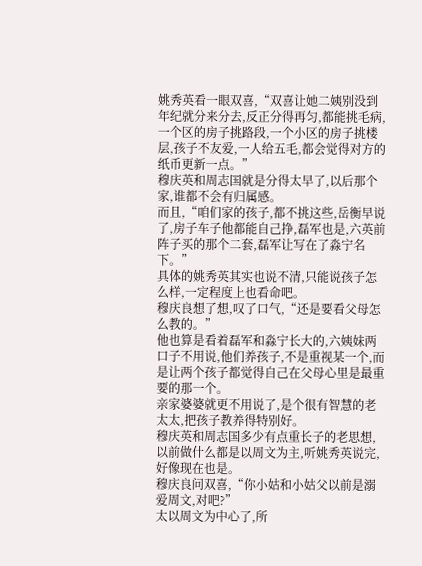姚秀英看一眼双喜,“双喜让她二姨别没到年纪就分来分去,反正分得再匀,都能挑毛病,一个区的房子挑路段,一个小区的房子挑楼层,孩子不友爱,一人给五毛,都会觉得对方的纸币更新一点。”
穆庆英和周志国就是分得太早了,以后那个家,谁都不会有归属感。
而且,“咱们家的孩子,都不挑这些,岳衡早说了,房子车子他都能自己挣,磊军也是,六英前阵子买的那个二套,磊军让写在了淼宁名下。”
具体的姚秀英其实也说不清,只能说孩子怎么样,一定程度上也看命吧。
穆庆良想了想,叹了口气,“还是要看父母怎么教的。”
他也算是看着磊军和淼宁长大的,六姨妹两口子不用说,他们养孩子,不是重视某一个,而是让两个孩子都觉得自己在父母心里是最重要的那一个。
亲家婆婆就更不用说了,是个很有智慧的老太太,把孩子教养得特别好。
穆庆英和周志国多少有点重长子的老思想,以前做什么都是以周文为主,听姚秀英说完,好像现在也是。
穆庆良问双喜,“你小姑和小姑父以前是溺爱周文,对吧?”
太以周文为中心了,所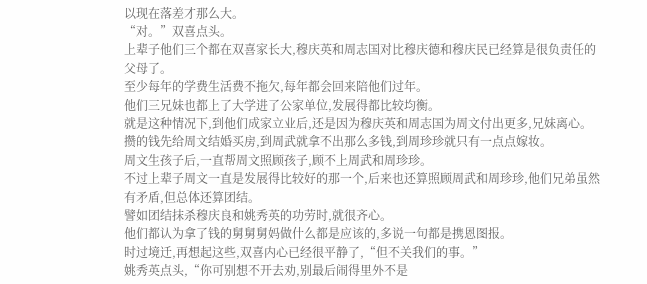以现在落差才那么大。
“对。”双喜点头。
上辈子他们三个都在双喜家长大,穆庆英和周志国对比穆庆德和穆庆民已经算是很负责任的父母了。
至少每年的学费生活费不拖欠,每年都会回来陪他们过年。
他们三兄妹也都上了大学进了公家单位,发展得都比较均衡。
就是这种情况下,到他们成家立业后,还是因为穆庆英和周志国为周文付出更多,兄妹离心。
攒的钱先给周文结婚买房,到周武就拿不出那么多钱,到周珍珍就只有一点点嫁妆。
周文生孩子后,一直帮周文照顾孩子,顾不上周武和周珍珍。
不过上辈子周文一直是发展得比较好的那一个,后来也还算照顾周武和周珍珍,他们兄弟虽然有矛盾,但总体还算团结。
譬如团结抹杀穆庆良和姚秀英的功劳时,就很齐心。
他们都认为拿了钱的舅舅舅妈做什么都是应该的,多说一句都是携恩图报。
时过境迁,再想起这些,双喜内心已经很平静了,“但不关我们的事。”
姚秀英点头,“你可别想不开去劝,别最后闹得里外不是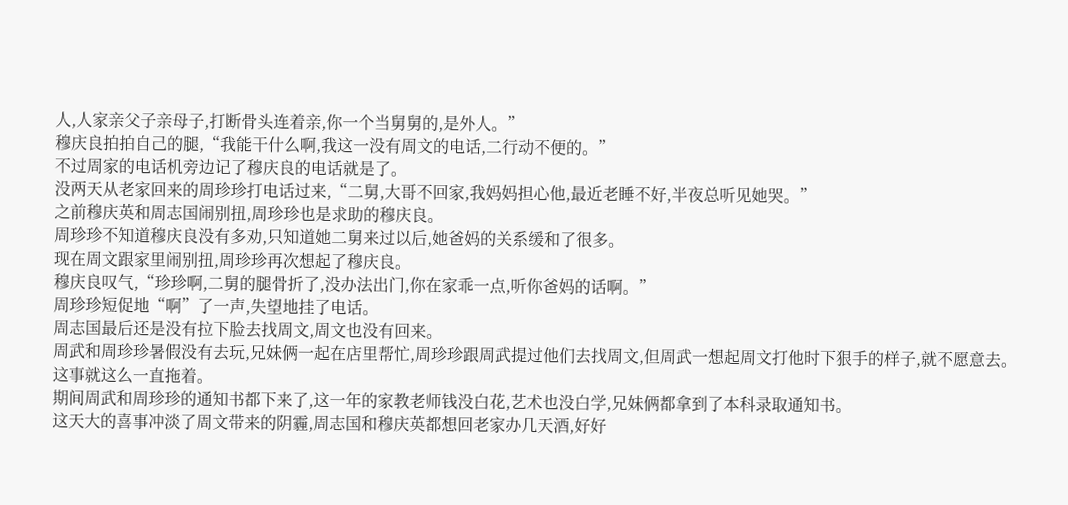人,人家亲父子亲母子,打断骨头连着亲,你一个当舅舅的,是外人。”
穆庆良拍拍自己的腿,“我能干什么啊,我这一没有周文的电话,二行动不便的。”
不过周家的电话机旁边记了穆庆良的电话就是了。
没两天从老家回来的周珍珍打电话过来,“二舅,大哥不回家,我妈妈担心他,最近老睡不好,半夜总听见她哭。”
之前穆庆英和周志国闹别扭,周珍珍也是求助的穆庆良。
周珍珍不知道穆庆良没有多劝,只知道她二舅来过以后,她爸妈的关系缓和了很多。
现在周文跟家里闹别扭,周珍珍再次想起了穆庆良。
穆庆良叹气,“珍珍啊,二舅的腿骨折了,没办法出门,你在家乖一点,听你爸妈的话啊。”
周珍珍短促地“啊”了一声,失望地挂了电话。
周志国最后还是没有拉下脸去找周文,周文也没有回来。
周武和周珍珍暑假没有去玩,兄妹俩一起在店里帮忙,周珍珍跟周武提过他们去找周文,但周武一想起周文打他时下狠手的样子,就不愿意去。
这事就这么一直拖着。
期间周武和周珍珍的通知书都下来了,这一年的家教老师钱没白花,艺术也没白学,兄妹俩都拿到了本科录取通知书。
这天大的喜事冲淡了周文带来的阴霾,周志国和穆庆英都想回老家办几天酒,好好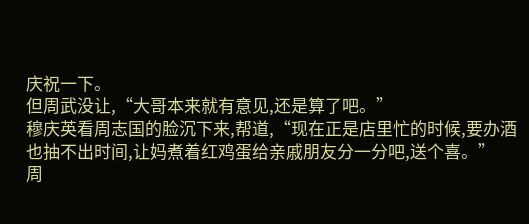庆祝一下。
但周武没让,“大哥本来就有意见,还是算了吧。”
穆庆英看周志国的脸沉下来,帮道,“现在正是店里忙的时候,要办酒也抽不出时间,让妈煮着红鸡蛋给亲戚朋友分一分吧,送个喜。”
周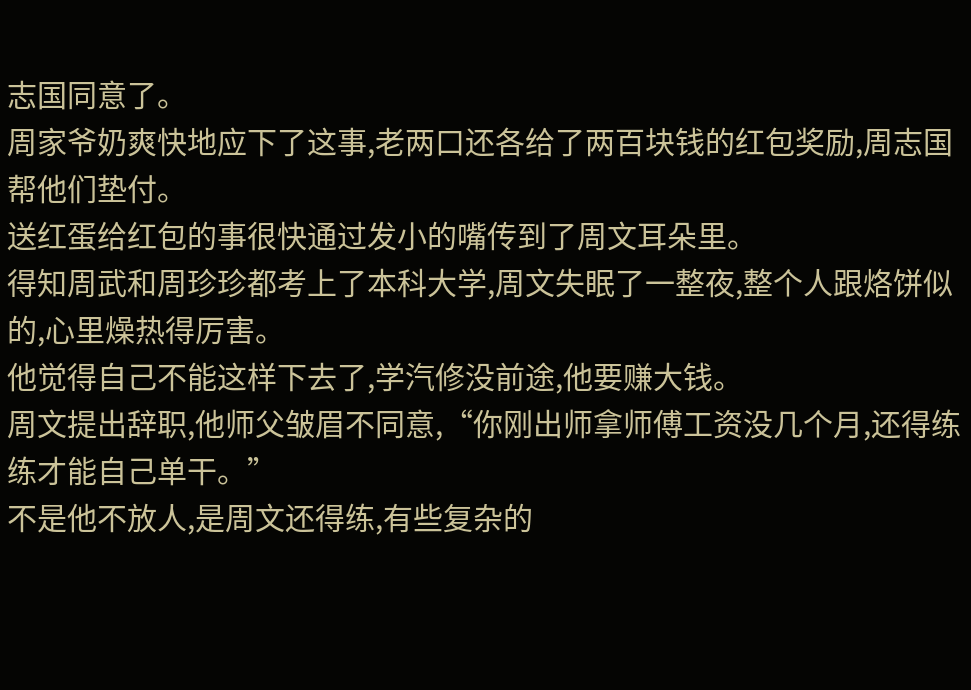志国同意了。
周家爷奶爽快地应下了这事,老两口还各给了两百块钱的红包奖励,周志国帮他们垫付。
送红蛋给红包的事很快通过发小的嘴传到了周文耳朵里。
得知周武和周珍珍都考上了本科大学,周文失眠了一整夜,整个人跟烙饼似的,心里燥热得厉害。
他觉得自己不能这样下去了,学汽修没前途,他要赚大钱。
周文提出辞职,他师父皱眉不同意,“你刚出师拿师傅工资没几个月,还得练练才能自己单干。”
不是他不放人,是周文还得练,有些复杂的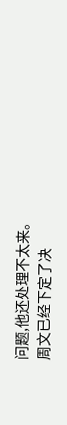问题,他还处理不太来。
周文已经下定了决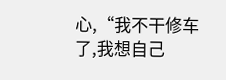心,“我不干修车了,我想自己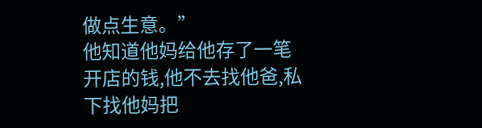做点生意。”
他知道他妈给他存了一笔开店的钱,他不去找他爸,私下找他妈把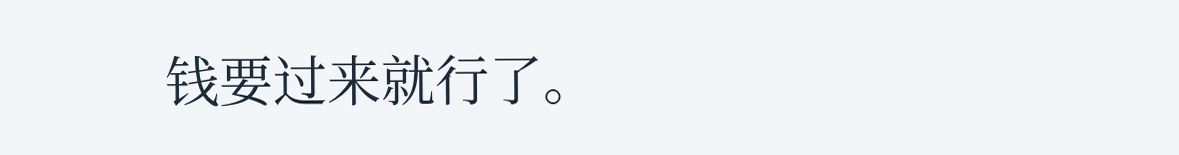钱要过来就行了。